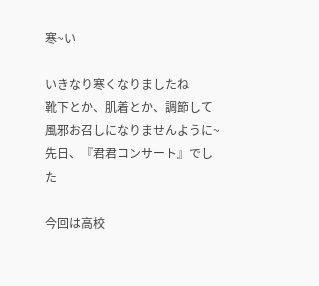寒~い

いきなり寒くなりましたね
靴下とか、肌着とか、調節して風邪お召しになりませんように~
先日、『君君コンサート』でした

今回は高校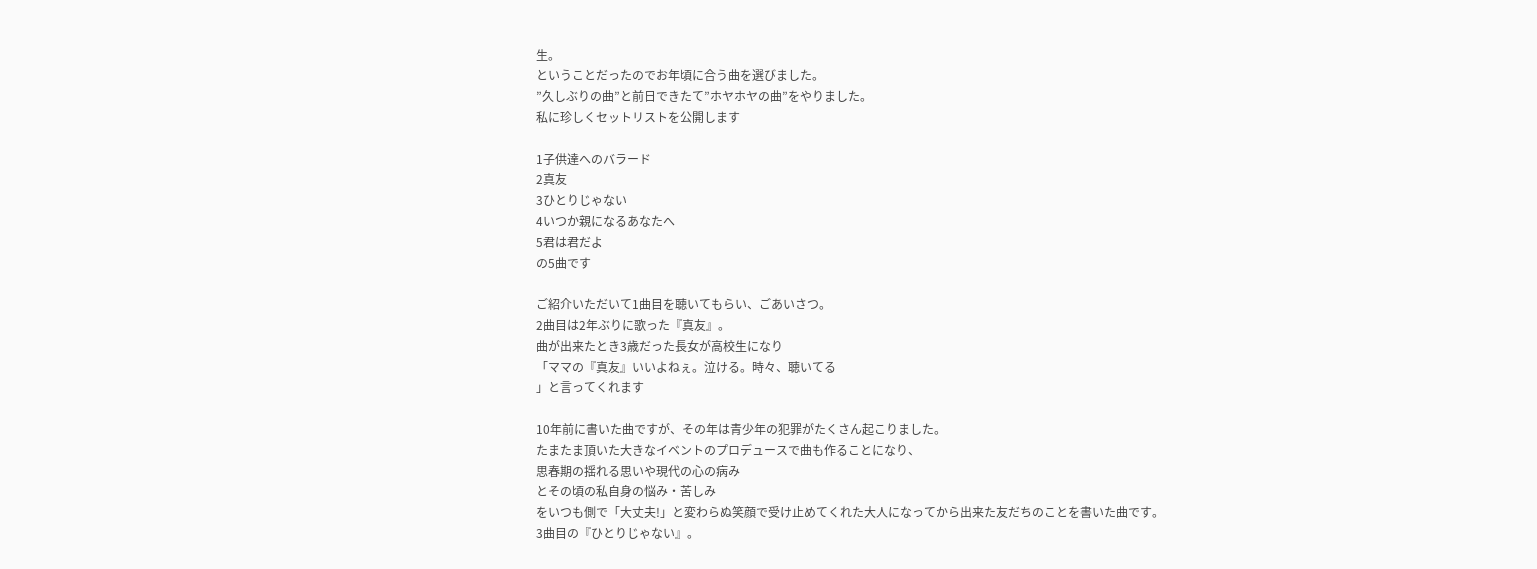生。
ということだったのでお年頃に合う曲を選びました。
”久しぶりの曲”と前日できたて”ホヤホヤの曲”をやりました。
私に珍しくセットリストを公開します

1子供達へのバラード
2真友
3ひとりじゃない
4いつか親になるあなたへ
5君は君だよ
の5曲です

ご紹介いただいて1曲目を聴いてもらい、ごあいさつ。
2曲目は2年ぶりに歌った『真友』。
曲が出来たとき3歳だった長女が高校生になり
「ママの『真友』いいよねぇ。泣ける。時々、聴いてる
」と言ってくれます

10年前に書いた曲ですが、その年は青少年の犯罪がたくさん起こりました。
たまたま頂いた大きなイベントのプロデュースで曲も作ることになり、
思春期の揺れる思いや現代の心の病み
とその頃の私自身の悩み・苦しみ
をいつも側で「大丈夫!」と変わらぬ笑顔で受け止めてくれた大人になってから出来た友だちのことを書いた曲です。
3曲目の『ひとりじゃない』。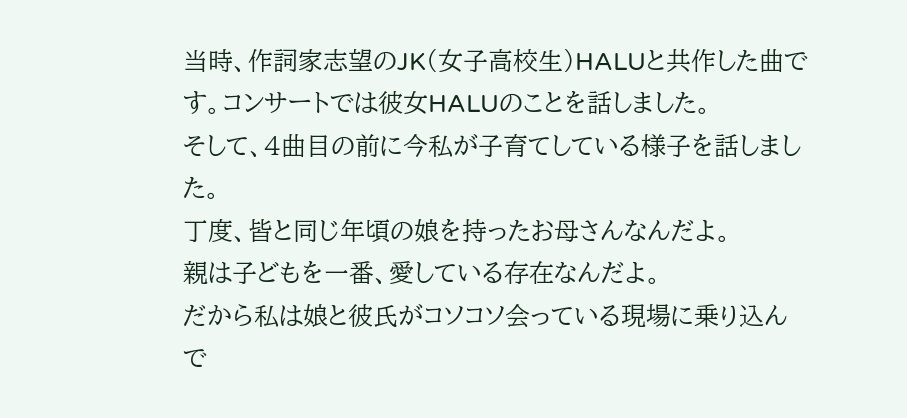当時、作詞家志望のJK(女子高校生)HALUと共作した曲です。コンサートでは彼女HALUのことを話しました。
そして、4曲目の前に今私が子育てしている様子を話しました。
丁度、皆と同じ年頃の娘を持ったお母さんなんだよ。
親は子どもを一番、愛している存在なんだよ。
だから私は娘と彼氏がコソコソ会っている現場に乗り込んで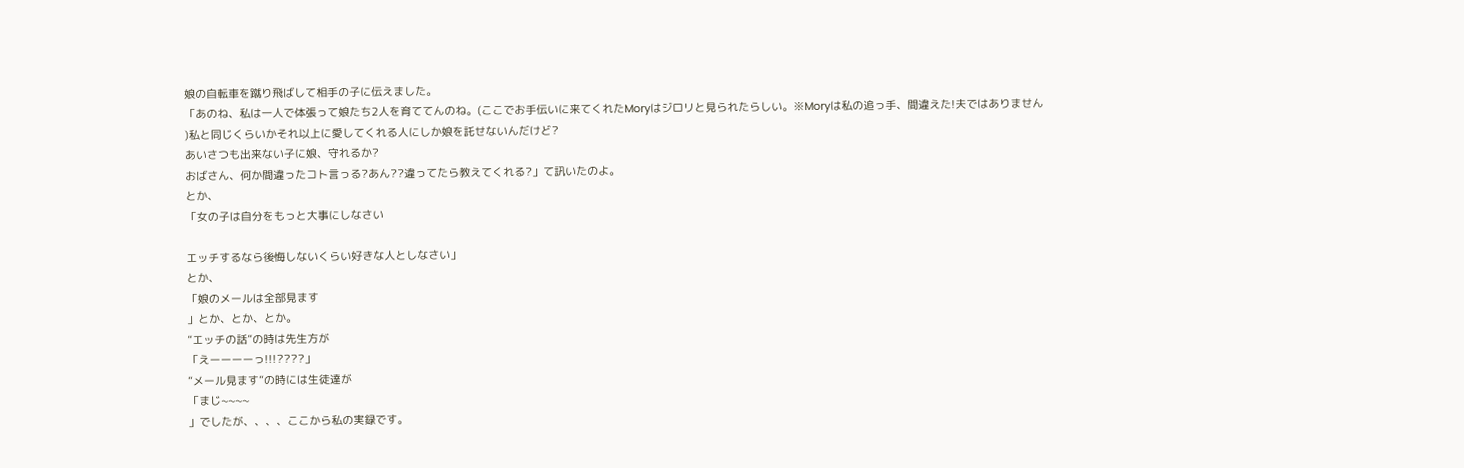娘の自転車を蹴り飛ばして相手の子に伝えました。
「あのね、私は一人で体張って娘たち2人を育ててんのね。(ここでお手伝いに来てくれたMoryはジロリと見られたらしい。※Moryは私の追っ手、間違えた!夫ではありません
)私と同じくらいかそれ以上に愛してくれる人にしか娘を託せないんだけど?
あいさつも出来ない子に娘、守れるか?
おばさん、何か間違ったコト言っる?あん??違ってたら教えてくれる?」て訊いたのよ。
とか、
「女の子は自分をもっと大事にしなさい

エッチするなら後悔しないくらい好きな人としなさい」
とか、
「娘のメールは全部見ます
」とか、とか、とか。
”エッチの話”の時は先生方が
「えーーーーっ!!!????」
”メール見ます”の時には生徒達が
「まじ~~~~
」でしたが、、、、ここから私の実録です。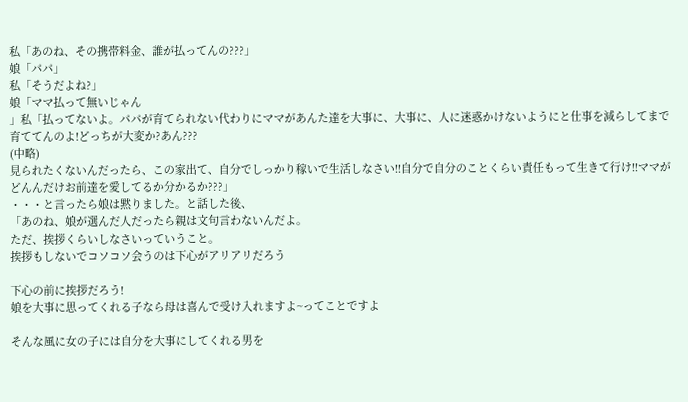私「あのね、その携帯料金、誰が払ってんの???」
娘「パパ」
私「そうだよね?」
娘「ママ払って無いじゃん
」私「払ってないよ。パパが育てられない代わりにママがあんた達を大事に、大事に、人に迷惑かけないようにと仕事を減らしてまで育ててんのよ!どっちが大変か?あん???
(中略)
見られたくないんだったら、この家出て、自分でしっかり稼いで生活しなさい!!自分で自分のことくらい責任もって生きて行け!!ママがどんんだけお前達を愛してるか分かるか???」
・・・と言ったら娘は黙りました。と話した後、
「あのね、娘が選んだ人だったら親は文句言わないんだよ。
ただ、挨拶くらいしなさいっていうこと。
挨拶もしないでコソコソ会うのは下心がアリアリだろう

下心の前に挨拶だろう!
娘を大事に思ってくれる子なら母は喜んで受け入れますよ~ってことですよ

そんな風に女の子には自分を大事にしてくれる男を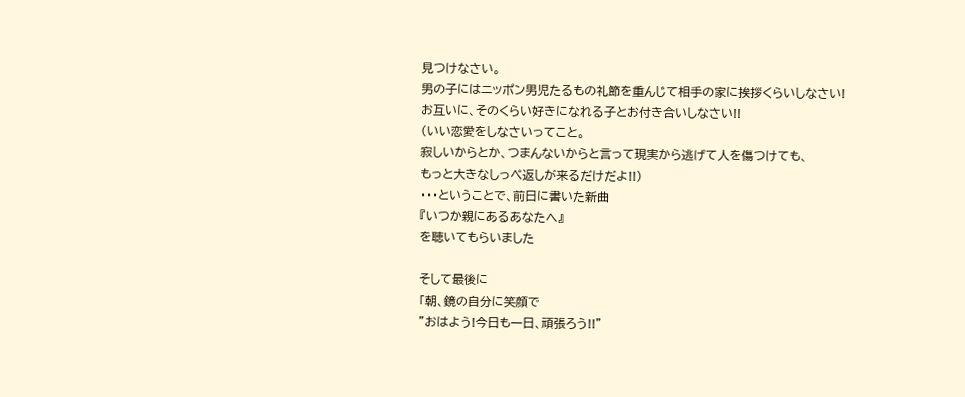見つけなさい。
男の子にはニッポン男児たるもの礼節を重んじて相手の家に挨拶くらいしなさい!
お互いに、そのくらい好きになれる子とお付き合いしなさい!!
(いい恋愛をしなさいってこと。
寂しいからとか、つまんないからと言って現実から逃げて人を傷つけても、
もっと大きなしっぺ返しが来るだけだよ!!)
・・・ということで、前日に書いた新曲
『いつか親にあるあなたへ』
を聴いてもらいました

そして最後に
「朝、鏡の自分に笑顔で
”おはよう!今日も一日、頑張ろう!!”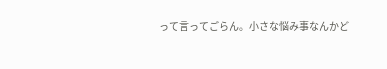って言ってごらん。小さな悩み事なんかど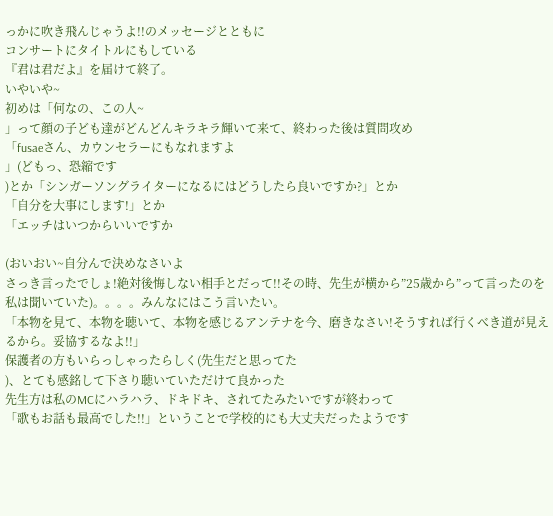っかに吹き飛んじゃうよ!!のメッセージとともに
コンサートにタイトルにもしている
『君は君だよ』を届けて終了。
いやいや~
初めは「何なの、この人~
」って顔の子ども達がどんどんキラキラ輝いて来て、終わった後は質問攻め
「fusaeさん、カウンセラーにもなれますよ
」(どもっ、恐縮です
)とか「シンガーソングライターになるにはどうしたら良いですか?」とか
「自分を大事にします!」とか
「エッチはいつからいいですか

(おいおい~自分んで決めなさいよ
さっき言ったでしょ!絶対後悔しない相手とだって!!その時、先生が横から”25歳から”って言ったのを私は聞いていた)。。。。みんなにはこう言いたい。
「本物を見て、本物を聴いて、本物を感じるアンテナを今、磨きなさい!そうすれば行くべき道が見えるから。妥協するなよ!!」
保護者の方もいらっしゃったらしく(先生だと思ってた
)、とても感銘して下さり聴いていただけて良かった
先生方は私のMCにハラハラ、ドキドキ、されてたみたいですが終わって
「歌もお話も最高でした!!」ということで学校的にも大丈夫だったようです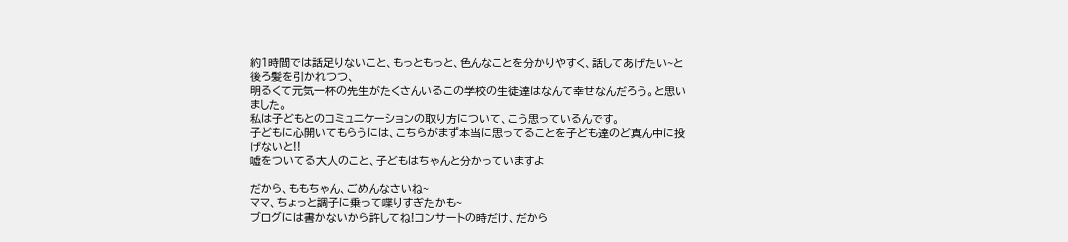約1時間では話足りないこと、もっともっと、色んなことを分かりやすく、話してあげたい~と後ろ髪を引かれつつ、
明るくて元気一杯の先生がたくさんいるこの学校の生徒達はなんて幸せなんだろう。と思いました。
私は子どもとのコミュニケーションの取り方について、こう思っているんです。
子どもに心開いてもらうには、こちらがまず本当に思ってることを子ども達のど真ん中に投げないと!!
嘘をついてる大人のこと、子どもはちゃんと分かっていますよ

だから、ももちゃん、ごめんなさいね~
ママ、ちょっと調子に乗って喋りすぎたかも~
ブログには書かないから許してね!コンサートの時だけ、だから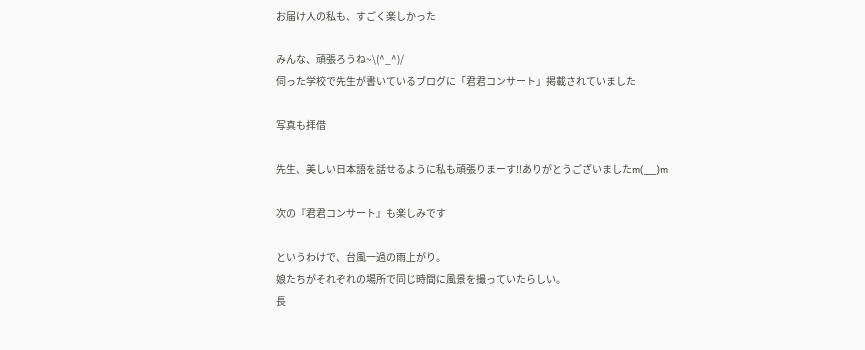お届け人の私も、すごく楽しかった

みんな、頑張ろうね~\(^_^)/
伺った学校で先生が書いているブログに「君君コンサート」掲載されていました

写真も拝借

先生、美しい日本語を話せるように私も頑張りまーす!!ありがとうございましたm(__)m

次の『君君コンサート』も楽しみです

というわけで、台風一過の雨上がり。
娘たちがそれぞれの場所で同じ時間に風景を撮っていたらしい。
長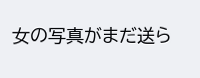女の写真がまだ送ら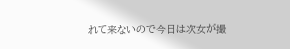れて来ないので今日は次女が撮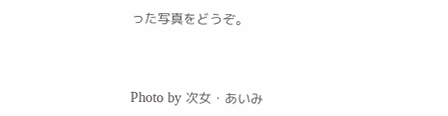った写真をどうぞ。



Photo by 次女・あいみ